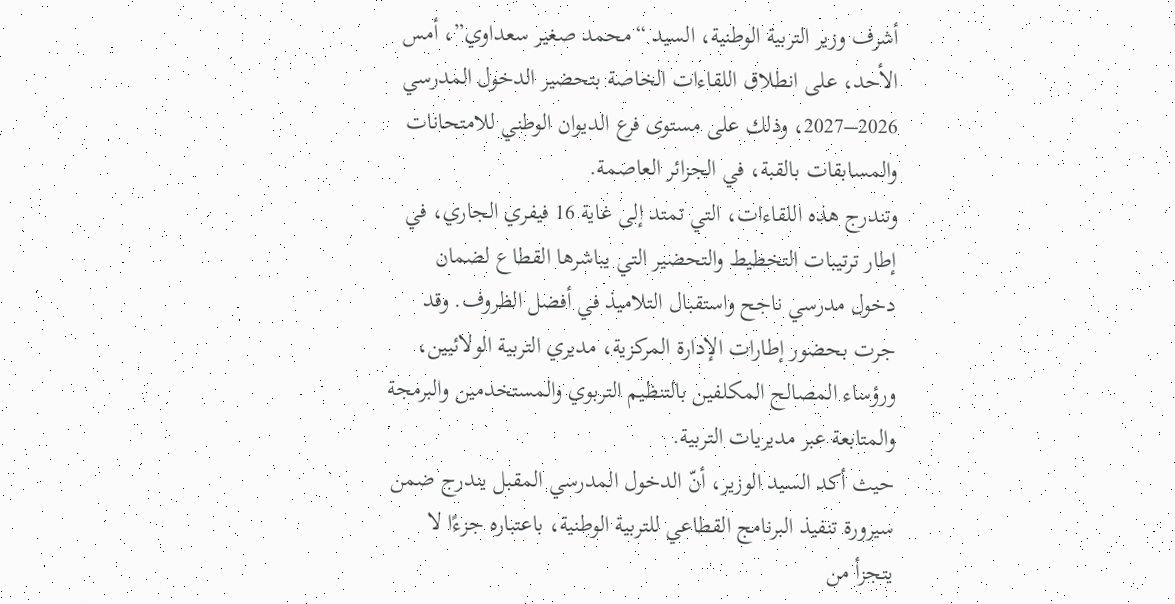أشرف وزير التربية الوطنية، السيد “محمد صغير سعداوي”، أمس الأحد، على انطلاق اللقاءات الخاصة بتحضير الدخول المدرسي 2026–2027، وذلك على مستوى فرع الديوان الوطني للامتحانات والمسابقات بالقبة، في الجزائر العاصمة.
وتندرج هذه اللقاءات، التي تمتد إلى غاية 16 فيفري الجاري، في إطار ترتيبات التخطيط والتحضير التي يباشرها القطاع لضمان دخول مدرسي ناجح واستقبال التلاميذ في أفضل الظروف. وقد جرت بحضور إطارات الإدارة المركزية، مديري التربية الولائيين، ورؤساء المصالح المكلفين بالتنظيم التربوي والمستخدمين والبرمجة والمتابعة عبر مديريات التربية.
حيث أكد السيد الوزير، أنّ الدخول المدرسي المقبل يندرج ضمن سيرورة تنفيذ البرنامج القطاعي للتربية الوطنية، باعتباره جزءًا لا يتجزأ من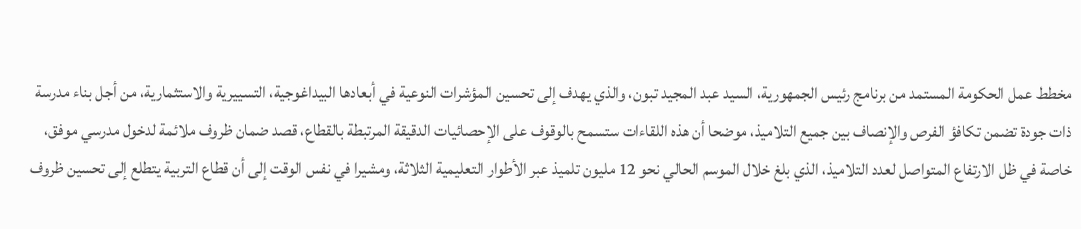مخطط عمل الحكومة المستمد من برنامج رئيس الجمهورية، السيد عبد المجيد تبون، والذي يهدف إلى تحسين المؤشرات النوعية في أبعادها البيداغوجية، التسييرية والاستثمارية، من أجل بناء مدرسة ذات جودة تضمن تكافؤ الفرص والإنصاف بين جميع التلاميذ، موضحا أن هذه اللقاءات ستسمح بالوقوف على الإحصائيات الدقيقة المرتبطة بالقطاع، قصد ضمان ظروف ملائمة لدخول مدرسي موفق، خاصة في ظل الارتفاع المتواصل لعدد التلاميذ، الذي بلغ خلال الموسم الحالي نحو 12 مليون تلميذ عبر الأطوار التعليمية الثلاثة، ومشيرا في نفس الوقت إلى أن قطاع التربية يتطلع إلى تحسين ظروف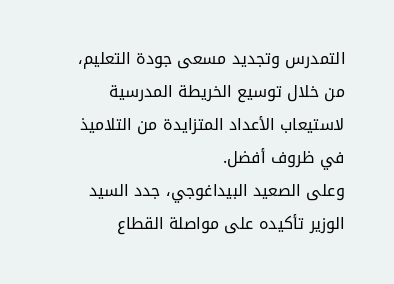التمدرس وتجديد مسعى جودة التعليم، من خلال توسيع الخريطة المدرسية لاستيعاب الأعداد المتزايدة من التلاميذ في ظروف أفضل.
وعلى الصعيد البيداغوجي، جدد السيد الوزير تأكيده على مواصلة القطاع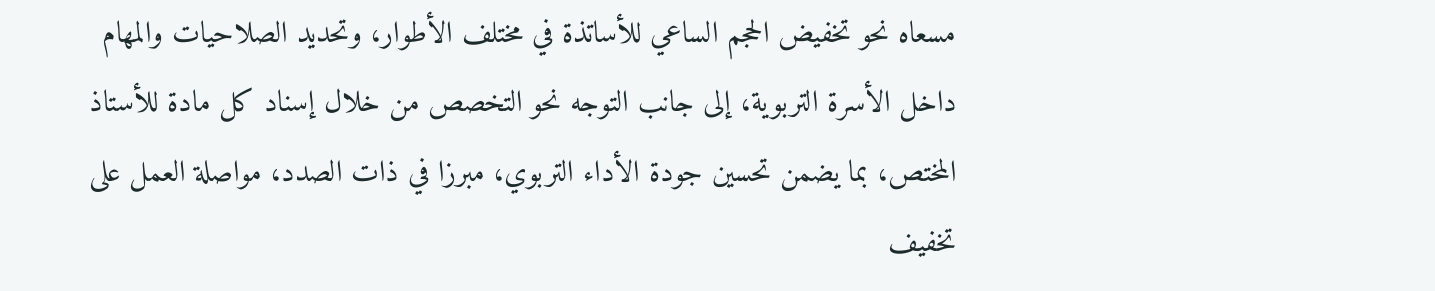مسعاه نحو تخفيض الحجم الساعي للأساتذة في مختلف الأطوار، وتحديد الصلاحيات والمهام داخل الأسرة التربوية، إلى جانب التوجه نحو التخصص من خلال إسناد كل مادة للأستاذ المختص، بما يضمن تحسين جودة الأداء التربوي، مبرزا في ذات الصدد، مواصلة العمل على تخفيف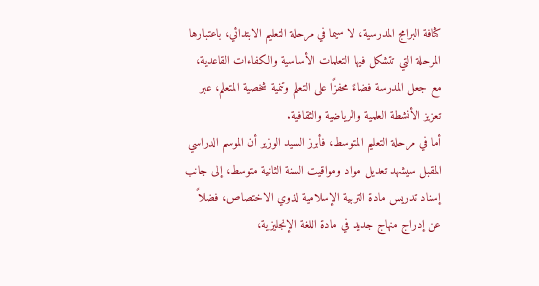كثافة البرامج المدرسية، لا سيما في مرحلة التعليم الابتدائي، باعتبارها المرحلة التي تتشكل فيها التعلمات الأساسية والكفاءات القاعدية، مع جعل المدرسة فضاءً محفزًا على التعلم وتنمية شخصية المتعلم، عبر تعزيز الأنشطة العلمية والرياضية والثقافية.
أما في مرحلة التعليم المتوسط، فأبرز السيد الوزير أن الموسم الدراسي المقبل سيشهد تعديل مواد ومواقيت السنة الثانية متوسط، إلى جانب إسناد تدريس مادة التربية الإسلامية لذوي الاختصاص، فضلاً عن إدراج منهاج جديد في مادة اللغة الإنجليزية،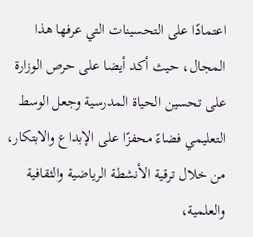اعتمادًا على التحسينات التي عرفها هذا المجال، حيث أكد أيضا على حرص الوزارة على تحسين الحياة المدرسية وجعل الوسط التعليمي فضاءً محفزًا على الإبداع والابتكار، من خلال ترقية الأنشطة الرياضية والثقافية والعلمية،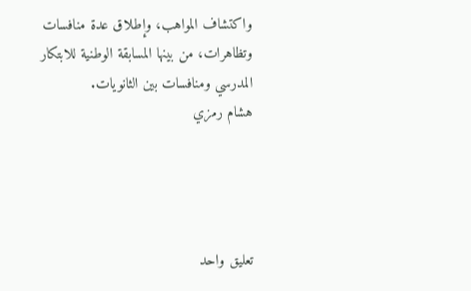واكتشاف المواهب، وإطلاق عدة منافسات وتظاهرات، من بينها المسابقة الوطنية للابتكار المدرسي ومنافسات بين الثانويات.
هشام رمزي




تعليق واحد